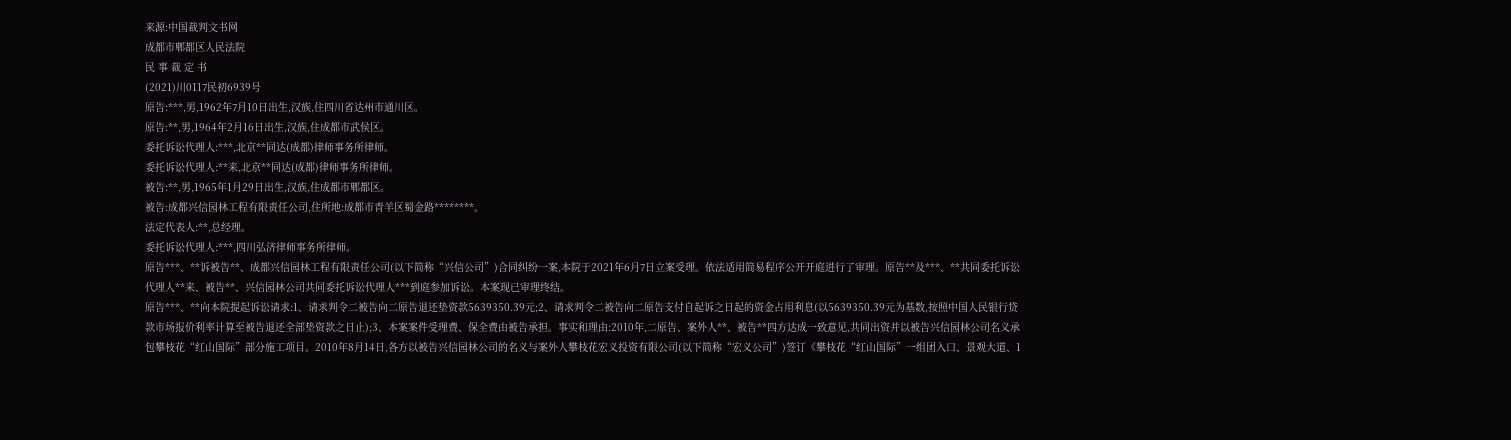来源:中国裁判文书网
成都市郫都区人民法院
民 事 裁 定 书
(2021)川0117民初6939号
原告:***,男,1962年7月10日出生,汉族,住四川省达州市通川区。
原告:**,男,1964年2月16日出生,汉族,住成都市武侯区。
委托诉讼代理人:***,北京**同达(成都)律师事务所律师。
委托诉讼代理人:**来,北京**同达(成都)律师事务所律师。
被告:**,男,1965年1月29日出生,汉族,住成都市郫都区。
被告:成都兴信园林工程有限责任公司,住所地:成都市青羊区蜀金路********。
法定代表人:**,总经理。
委托诉讼代理人:***,四川弘济律师事务所律师。
原告***、**诉被告**、成都兴信园林工程有限责任公司(以下简称“兴信公司”)合同纠纷一案,本院于2021年6月7日立案受理。依法适用简易程序公开开庭进行了审理。原告**及***、**共同委托诉讼代理人**来、被告**、兴信园林公司共同委托诉讼代理人***到庭参加诉讼。本案现已审理终结。
原告***、**向本院提起诉讼请求:1、请求判令二被告向二原告退还垫资款5639350.39元;2、请求判令二被告向二原告支付自起诉之日起的资金占用利息(以5639350.39元为基数,按照中国人民银行贷款市场报价利率计算至被告退还全部垫资款之日止);3、本案案件受理费、保全费由被告承担。事实和理由:2010年,二原告、案外人**、被告**四方达成一致意见,共同出资并以被告兴信园林公司名义承包攀枝花“红山国际”部分施工项目。2010年8月14日,各方以被告兴信园林公司的名义与案外人攀枝花宏义投资有限公司(以下简称“宏义公司”)签订《攀枝花“红山国际”一组团入口、景观大道、1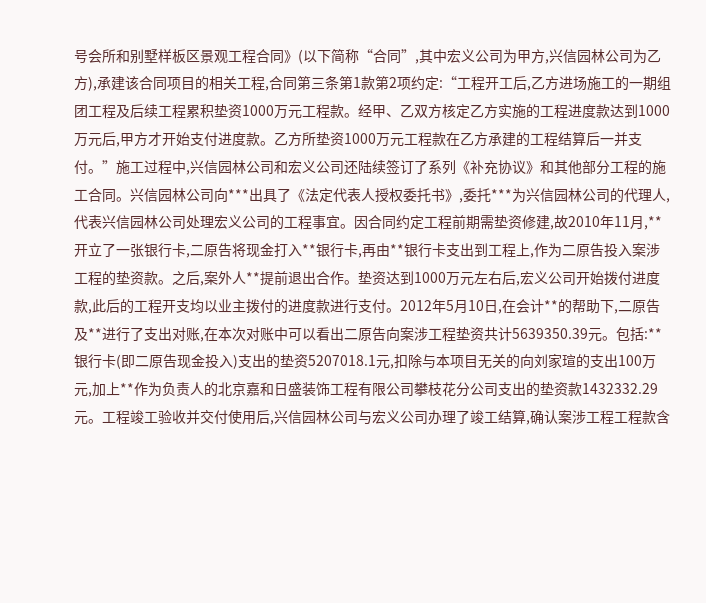号会所和别墅样板区景观工程合同》(以下简称“合同”,其中宏义公司为甲方,兴信园林公司为乙方),承建该合同项目的相关工程,合同第三条第1款第2项约定:“工程开工后,乙方进场施工的一期组团工程及后续工程累积垫资1000万元工程款。经甲、乙双方核定乙方实施的工程进度款达到1000万元后,甲方才开始支付进度款。乙方所垫资1000万元工程款在乙方承建的工程结算后一并支付。”施工过程中,兴信园林公司和宏义公司还陆续签订了系列《补充协议》和其他部分工程的施工合同。兴信园林公司向***出具了《法定代表人授权委托书》,委托***为兴信园林公司的代理人,代表兴信园林公司处理宏义公司的工程事宜。因合同约定工程前期需垫资修建,故2010年11月,**开立了一张银行卡,二原告将现金打入**银行卡,再由**银行卡支出到工程上,作为二原告投入案涉工程的垫资款。之后,案外人**提前退出合作。垫资达到1000万元左右后,宏义公司开始拨付进度款,此后的工程开支均以业主拨付的进度款进行支付。2012年5月10日,在会计**的帮助下,二原告及**进行了支出对账,在本次对账中可以看出二原告向案涉工程垫资共计5639350.39元。包括:**银行卡(即二原告现金投入)支出的垫资5207018.1元,扣除与本项目无关的向刘家瑄的支出100万元,加上**作为负责人的北京嘉和日盛装饰工程有限公司攀枝花分公司支出的垫资款1432332.29元。工程竣工验收并交付使用后,兴信园林公司与宏义公司办理了竣工结算,确认案涉工程工程款含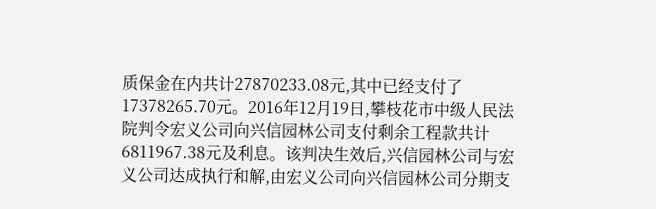质保金在内共计27870233.08元,其中已经支付了17378265.70元。2016年12月19日,攀枝花市中级人民法院判令宏义公司向兴信园林公司支付剩余工程款共计6811967.38元及利息。该判决生效后,兴信园林公司与宏义公司达成执行和解,由宏义公司向兴信园林公司分期支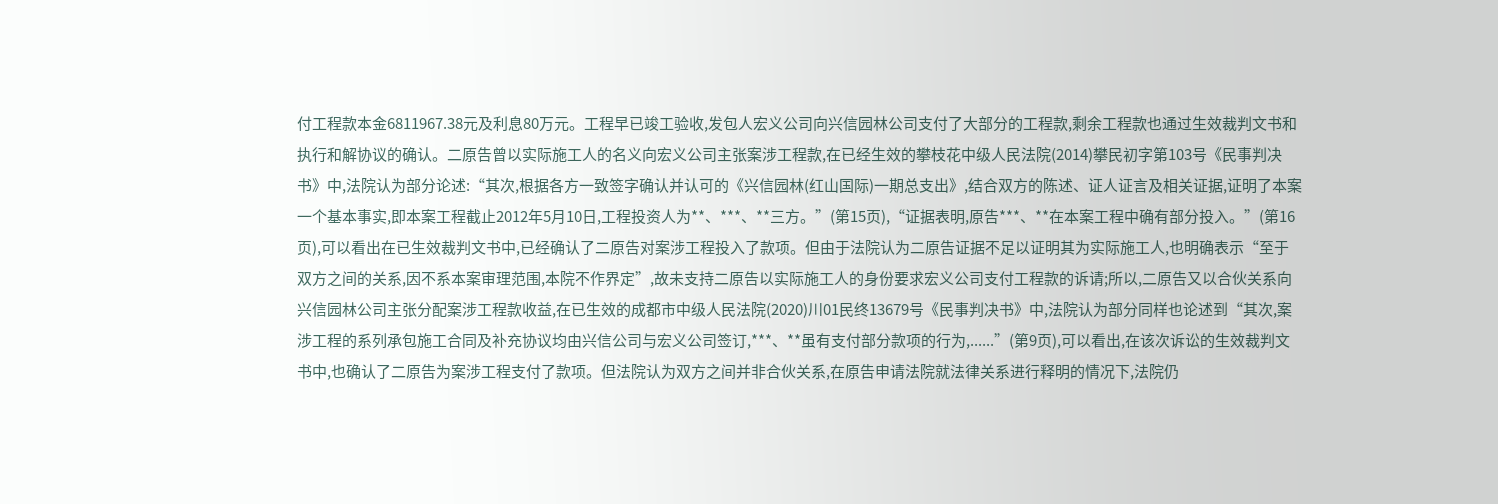付工程款本金6811967.38元及利息80万元。工程早已竣工验收,发包人宏义公司向兴信园林公司支付了大部分的工程款,剩余工程款也通过生效裁判文书和执行和解协议的确认。二原告曾以实际施工人的名义向宏义公司主张案涉工程款,在已经生效的攀枝花中级人民法院(2014)攀民初字第103号《民事判决书》中,法院认为部分论述:“其次,根据各方一致签字确认并认可的《兴信园林(红山国际)一期总支出》,结合双方的陈述、证人证言及相关证据,证明了本案一个基本事实,即本案工程截止2012年5月10日,工程投资人为**、***、**三方。”(第15页),“证据表明,原告***、**在本案工程中确有部分投入。”(第16页),可以看出在已生效裁判文书中,已经确认了二原告对案涉工程投入了款项。但由于法院认为二原告证据不足以证明其为实际施工人,也明确表示“至于双方之间的关系,因不系本案审理范围,本院不作界定”,故未支持二原告以实际施工人的身份要求宏义公司支付工程款的诉请;所以,二原告又以合伙关系向兴信园林公司主张分配案涉工程款收益,在已生效的成都市中级人民法院(2020)川01民终13679号《民事判决书》中,法院认为部分同样也论述到“其次,案涉工程的系列承包施工合同及补充协议均由兴信公司与宏义公司签订,***、**虽有支付部分款项的行为,......”(第9页),可以看出,在该次诉讼的生效裁判文书中,也确认了二原告为案涉工程支付了款项。但法院认为双方之间并非合伙关系,在原告申请法院就法律关系进行释明的情况下,法院仍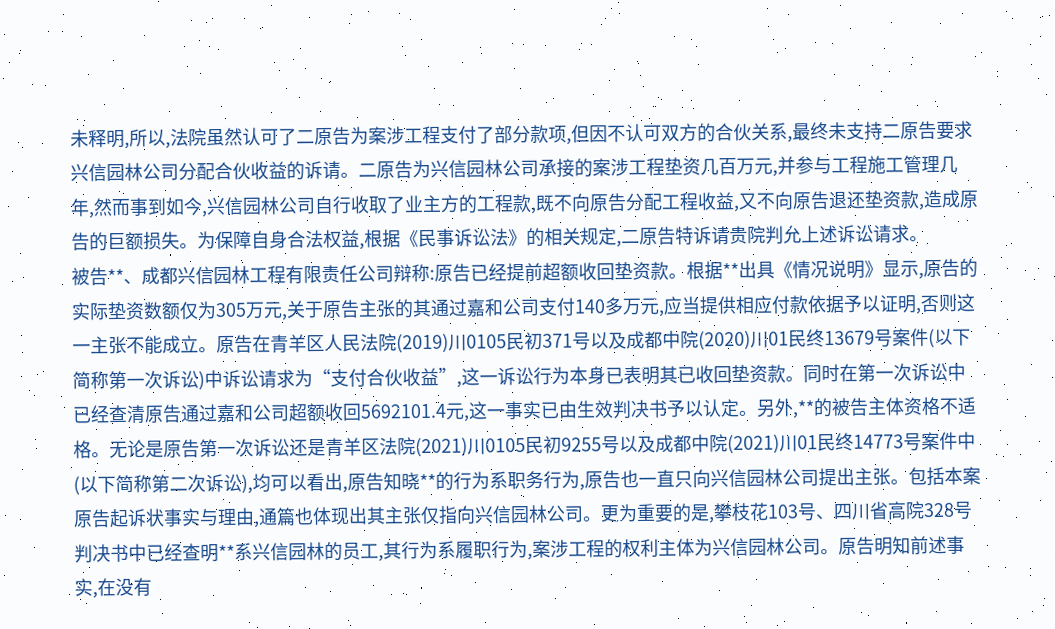未释明,所以,法院虽然认可了二原告为案涉工程支付了部分款项,但因不认可双方的合伙关系,最终未支持二原告要求兴信园林公司分配合伙收益的诉请。二原告为兴信园林公司承接的案涉工程垫资几百万元,并参与工程施工管理几年,然而事到如今,兴信园林公司自行收取了业主方的工程款,既不向原告分配工程收益,又不向原告退还垫资款,造成原告的巨额损失。为保障自身合法权益,根据《民事诉讼法》的相关规定,二原告特诉请贵院判允上述诉讼请求。
被告**、成都兴信园林工程有限责任公司辩称:原告已经提前超额收回垫资款。根据**出具《情况说明》显示,原告的实际垫资数额仅为305万元,关于原告主张的其通过嘉和公司支付140多万元,应当提供相应付款依据予以证明,否则这一主张不能成立。原告在青羊区人民法院(2019)川0105民初371号以及成都中院(2020)川01民终13679号案件(以下简称第一次诉讼)中诉讼请求为“支付合伙收益”,这一诉讼行为本身已表明其已收回垫资款。同时在第一次诉讼中已经查清原告通过嘉和公司超额收回5692101.4元,这一事实已由生效判决书予以认定。另外,**的被告主体资格不适格。无论是原告第一次诉讼还是青羊区法院(2021)川0105民初9255号以及成都中院(2021)川01民终14773号案件中(以下简称第二次诉讼),均可以看出,原告知晓**的行为系职务行为,原告也一直只向兴信园林公司提出主张。包括本案原告起诉状事实与理由,通篇也体现出其主张仅指向兴信园林公司。更为重要的是,攀枝花103号、四川省高院328号判决书中已经查明**系兴信园林的员工,其行为系履职行为,案涉工程的权利主体为兴信园林公司。原告明知前述事实,在没有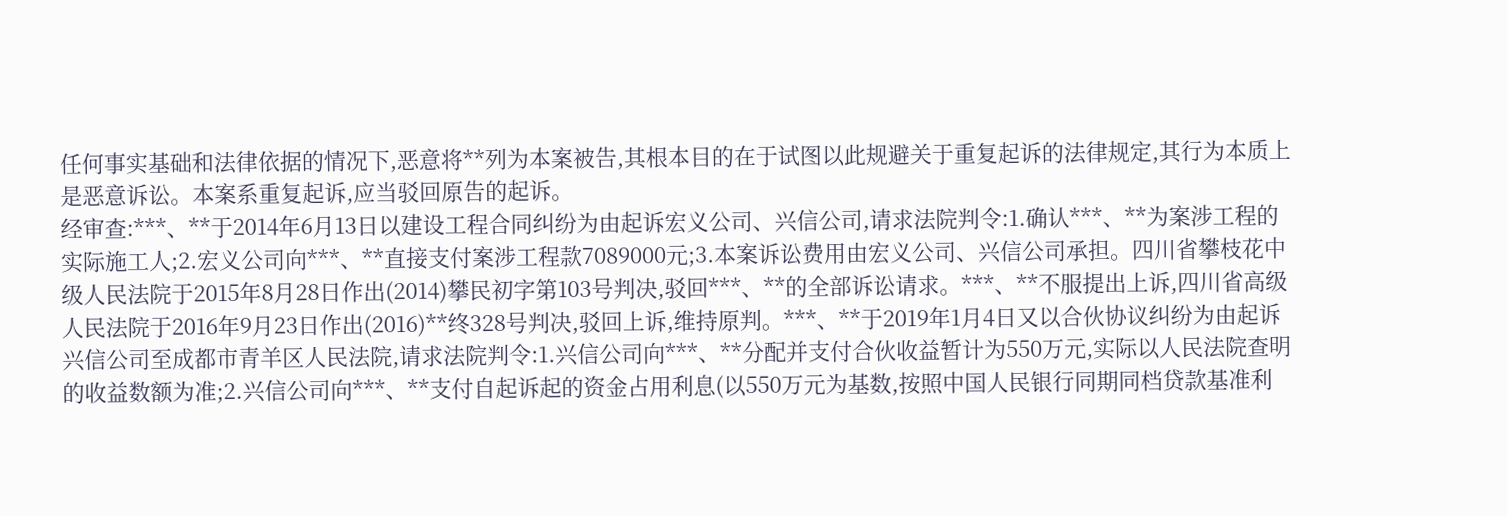任何事实基础和法律依据的情况下,恶意将**列为本案被告,其根本目的在于试图以此规避关于重复起诉的法律规定,其行为本质上是恶意诉讼。本案系重复起诉,应当驳回原告的起诉。
经审查:***、**于2014年6月13日以建设工程合同纠纷为由起诉宏义公司、兴信公司,请求法院判令:1.确认***、**为案涉工程的实际施工人;2.宏义公司向***、**直接支付案涉工程款7089000元;3.本案诉讼费用由宏义公司、兴信公司承担。四川省攀枝花中级人民法院于2015年8月28日作出(2014)攀民初字第103号判决,驳回***、**的全部诉讼请求。***、**不服提出上诉,四川省高级人民法院于2016年9月23日作出(2016)**终328号判决,驳回上诉,维持原判。***、**于2019年1月4日又以合伙协议纠纷为由起诉兴信公司至成都市青羊区人民法院,请求法院判令:1.兴信公司向***、**分配并支付合伙收益暂计为550万元,实际以人民法院查明的收益数额为准;2.兴信公司向***、**支付自起诉起的资金占用利息(以550万元为基数,按照中国人民银行同期同档贷款基准利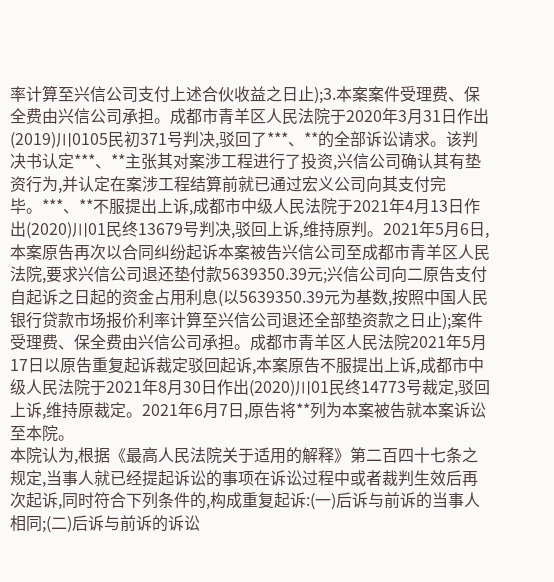率计算至兴信公司支付上述合伙收益之日止);3.本案案件受理费、保全费由兴信公司承担。成都市青羊区人民法院于2020年3月31日作出(2019)川0105民初371号判决,驳回了***、**的全部诉讼请求。该判决书认定***、**主张其对案涉工程进行了投资,兴信公司确认其有垫资行为,并认定在案涉工程结算前就已通过宏义公司向其支付完毕。***、**不服提出上诉,成都市中级人民法院于2021年4月13日作出(2020)川01民终13679号判决,驳回上诉,维持原判。2021年5月6日,本案原告再次以合同纠纷起诉本案被告兴信公司至成都市青羊区人民法院,要求兴信公司退还垫付款5639350.39元;兴信公司向二原告支付自起诉之日起的资金占用利息(以5639350.39元为基数,按照中国人民银行贷款市场报价利率计算至兴信公司退还全部垫资款之日止);案件受理费、保全费由兴信公司承担。成都市青羊区人民法院2021年5月17日以原告重复起诉裁定驳回起诉,本案原告不服提出上诉,成都市中级人民法院于2021年8月30日作出(2020)川01民终14773号裁定,驳回上诉,维持原裁定。2021年6月7日,原告将**列为本案被告就本案诉讼至本院。
本院认为,根据《最高人民法院关于适用的解释》第二百四十七条之规定,当事人就已经提起诉讼的事项在诉讼过程中或者裁判生效后再次起诉,同时符合下列条件的,构成重复起诉:(一)后诉与前诉的当事人相同;(二)后诉与前诉的诉讼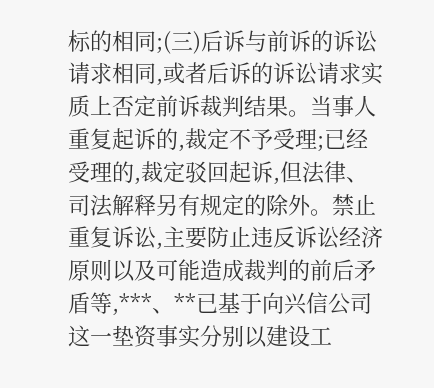标的相同;(三)后诉与前诉的诉讼请求相同,或者后诉的诉讼请求实质上否定前诉裁判结果。当事人重复起诉的,裁定不予受理;已经受理的,裁定驳回起诉,但法律、司法解释另有规定的除外。禁止重复诉讼,主要防止违反诉讼经济原则以及可能造成裁判的前后矛盾等,***、**已基于向兴信公司这一垫资事实分别以建设工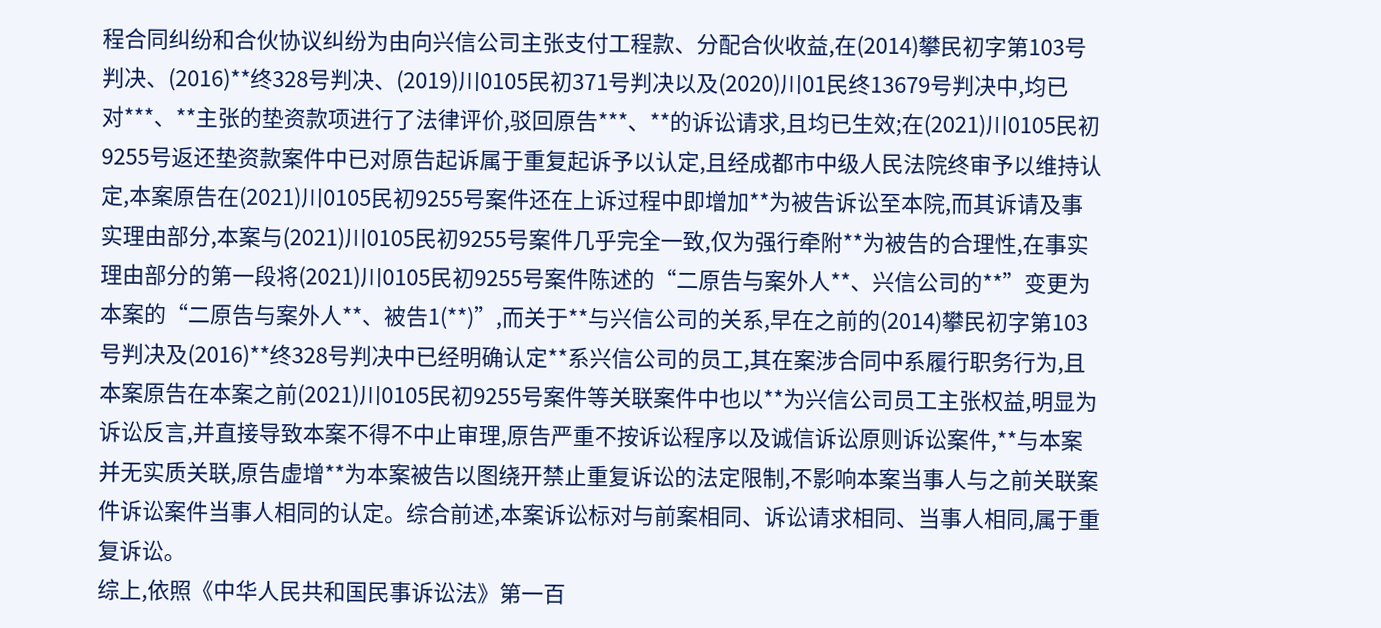程合同纠纷和合伙协议纠纷为由向兴信公司主张支付工程款、分配合伙收益,在(2014)攀民初字第103号判决、(2016)**终328号判决、(2019)川0105民初371号判决以及(2020)川01民终13679号判决中,均已对***、**主张的垫资款项进行了法律评价,驳回原告***、**的诉讼请求,且均已生效;在(2021)川0105民初9255号返还垫资款案件中已对原告起诉属于重复起诉予以认定,且经成都市中级人民法院终审予以维持认定,本案原告在(2021)川0105民初9255号案件还在上诉过程中即增加**为被告诉讼至本院,而其诉请及事实理由部分,本案与(2021)川0105民初9255号案件几乎完全一致,仅为强行牵附**为被告的合理性,在事实理由部分的第一段将(2021)川0105民初9255号案件陈述的“二原告与案外人**、兴信公司的**”变更为本案的“二原告与案外人**、被告1(**)”,而关于**与兴信公司的关系,早在之前的(2014)攀民初字第103号判决及(2016)**终328号判决中已经明确认定**系兴信公司的员工,其在案涉合同中系履行职务行为,且本案原告在本案之前(2021)川0105民初9255号案件等关联案件中也以**为兴信公司员工主张权益,明显为诉讼反言,并直接导致本案不得不中止审理,原告严重不按诉讼程序以及诚信诉讼原则诉讼案件,**与本案并无实质关联,原告虚增**为本案被告以图绕开禁止重复诉讼的法定限制,不影响本案当事人与之前关联案件诉讼案件当事人相同的认定。综合前述,本案诉讼标对与前案相同、诉讼请求相同、当事人相同,属于重复诉讼。
综上,依照《中华人民共和国民事诉讼法》第一百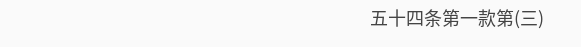五十四条第一款第(三)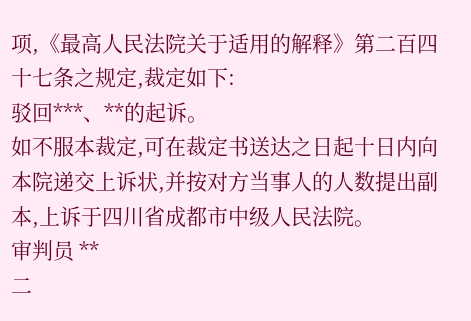项,《最高人民法院关于适用的解释》第二百四十七条之规定,裁定如下:
驳回***、**的起诉。
如不服本裁定,可在裁定书送达之日起十日内向本院递交上诉状,并按对方当事人的人数提出副本,上诉于四川省成都市中级人民法院。
审判员 **
二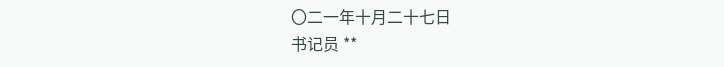〇二一年十月二十七日
书记员 **